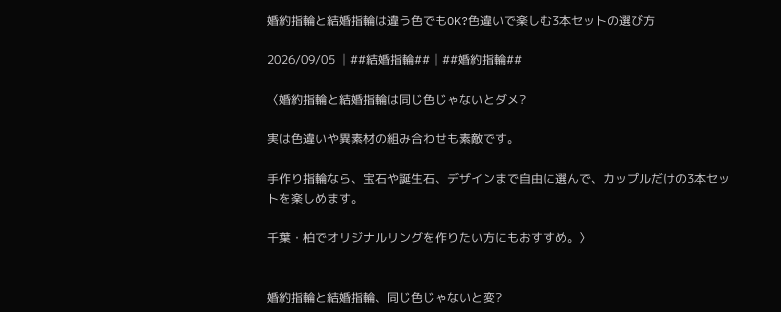婚約指輪と結婚指輪は違う色でもOK?色違いで楽しむ3本セットの選び方

2026/09/05 │##結婚指輪##│##婚約指輪##

〈婚約指輪と結婚指輪は同じ色じゃないとダメ?

実は色違いや異素材の組み合わせも素敵です。

手作り指輪なら、宝石や誕生石、デザインまで自由に選んで、カップルだけの3本セットを楽しめます。

千葉・柏でオリジナルリングを作りたい方にもおすすめ。〉


婚約指輪と結婚指輪、同じ色じゃないと変?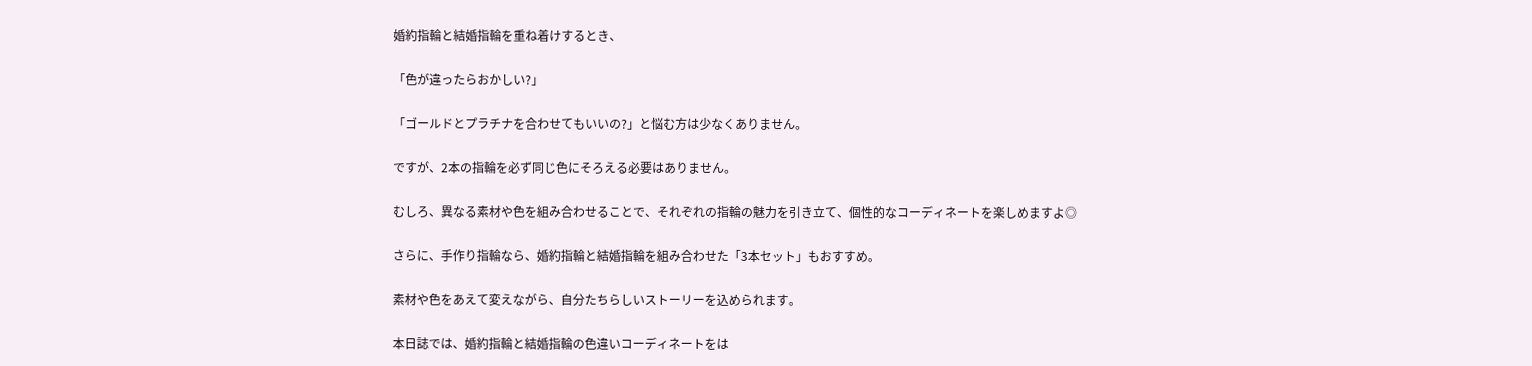婚約指輪と結婚指輪を重ね着けするとき、

「色が違ったらおかしい?」

「ゴールドとプラチナを合わせてもいいの?」と悩む方は少なくありません。

ですが、2本の指輪を必ず同じ色にそろえる必要はありません。

むしろ、異なる素材や色を組み合わせることで、それぞれの指輪の魅力を引き立て、個性的なコーディネートを楽しめますよ◎

さらに、手作り指輪なら、婚約指輪と結婚指輪を組み合わせた「3本セット」もおすすめ。

素材や色をあえて変えながら、自分たちらしいストーリーを込められます。

本日誌では、婚約指輪と結婚指輪の色違いコーディネートをは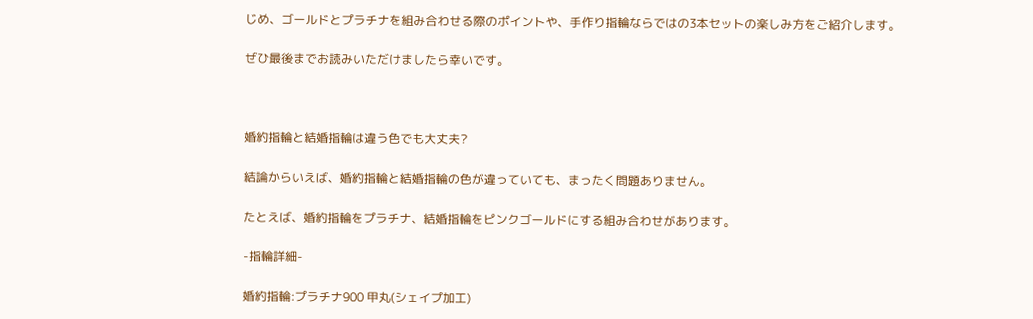じめ、ゴールドとプラチナを組み合わせる際のポイントや、手作り指輪ならではの3本セットの楽しみ方をご紹介します。

ぜひ最後までお読みいただけましたら幸いです。



婚約指輪と結婚指輪は違う色でも大丈夫?

結論からいえば、婚約指輪と結婚指輪の色が違っていても、まったく問題ありません。

たとえば、婚約指輪をプラチナ、結婚指輪をピンクゴールドにする組み合わせがあります。

-指輪詳細-

婚約指輪:プラチナ900 甲丸(シェイプ加工)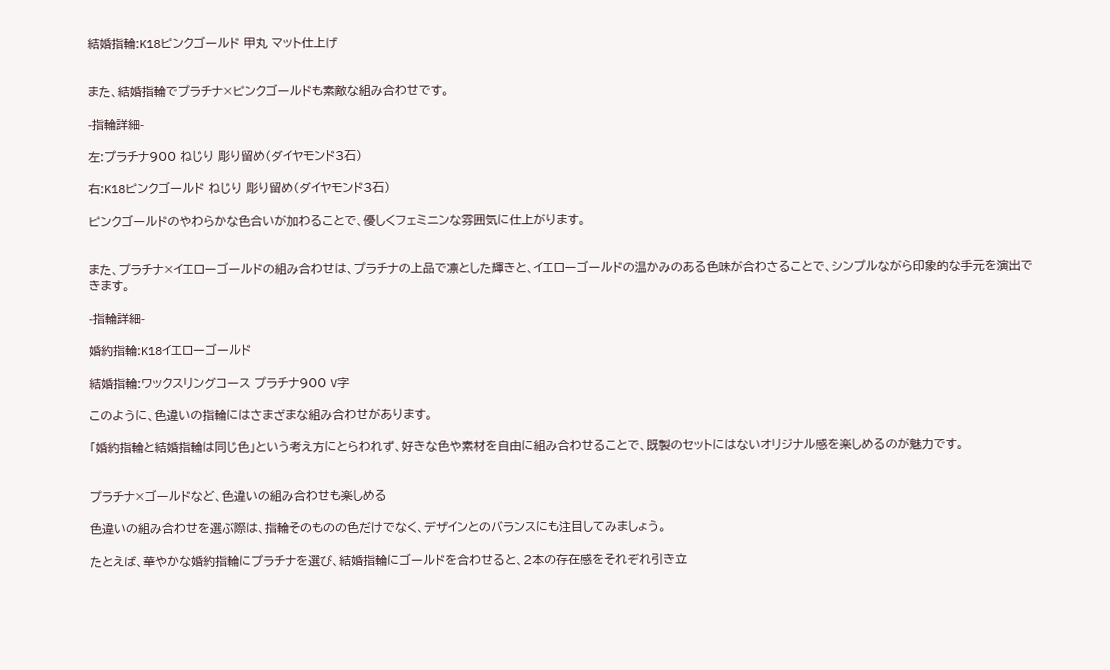結婚指輪:K18ピンクゴールド 甲丸 マット仕上げ


また、結婚指輪でプラチナ×ピンクゴールドも素敵な組み合わせです。

-指輪詳細-

左:プラチナ900 ねじり 彫り留め(ダイヤモンド3石)

右:K18ピンクゴールド ねじり 彫り留め(ダイヤモンド3石)

ピンクゴールドのやわらかな色合いが加わることで、優しくフェミニンな雰囲気に仕上がります。


また、プラチナ×イエローゴールドの組み合わせは、プラチナの上品で凛とした輝きと、イエローゴールドの温かみのある色味が合わさることで、シンプルながら印象的な手元を演出できます。

-指輪詳細-

婚約指輪:K18イエローゴールド

結婚指輪:ワックスリングコース プラチナ900 V字

このように、色違いの指輪にはさまざまな組み合わせがあります。

「婚約指輪と結婚指輪は同じ色」という考え方にとらわれず、好きな色や素材を自由に組み合わせることで、既製のセットにはないオリジナル感を楽しめるのが魅力です。


プラチナ×ゴールドなど、色違いの組み合わせも楽しめる

色違いの組み合わせを選ぶ際は、指輪そのものの色だけでなく、デザインとのバランスにも注目してみましょう。

たとえば、華やかな婚約指輪にプラチナを選び、結婚指輪にゴールドを合わせると、2本の存在感をそれぞれ引き立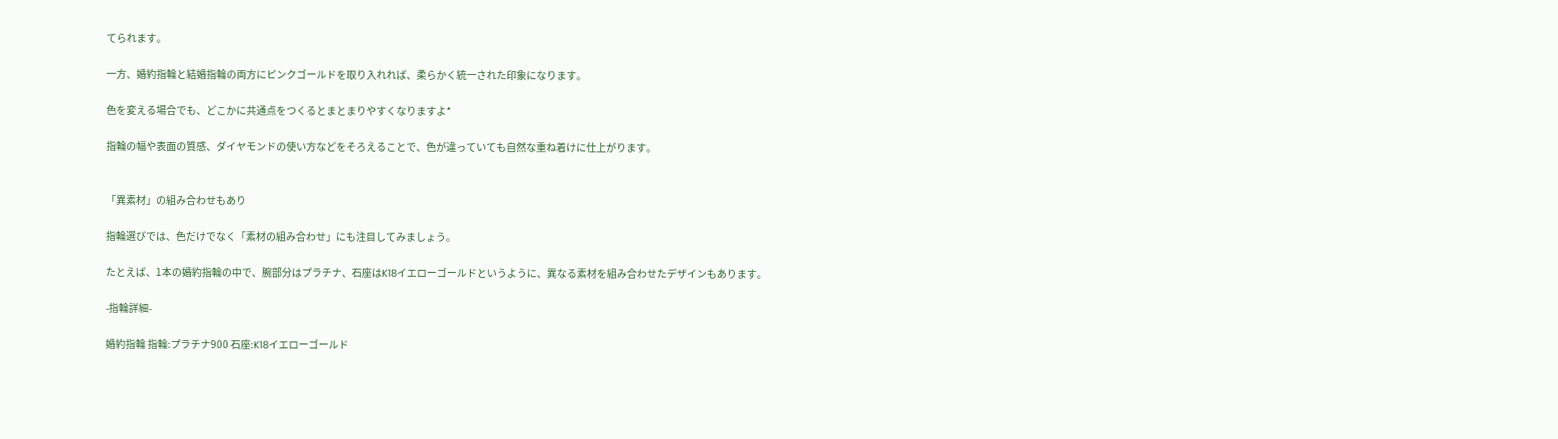てられます。

一方、婚約指輪と結婚指輪の両方にピンクゴールドを取り入れれば、柔らかく統一された印象になります。

色を変える場合でも、どこかに共通点をつくるとまとまりやすくなりますよ*

指輪の幅や表面の質感、ダイヤモンドの使い方などをそろえることで、色が違っていても自然な重ね着けに仕上がります。


「異素材」の組み合わせもあり

指輪選びでは、色だけでなく「素材の組み合わせ」にも注目してみましょう。

たとえば、1本の婚約指輪の中で、腕部分はプラチナ、石座はK18イエローゴールドというように、異なる素材を組み合わせたデザインもあります。

-指輪詳細-

婚約指輪 指輪:プラチナ900 石座:K18イエローゴールド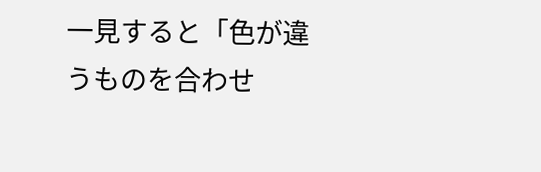一見すると「色が違うものを合わせ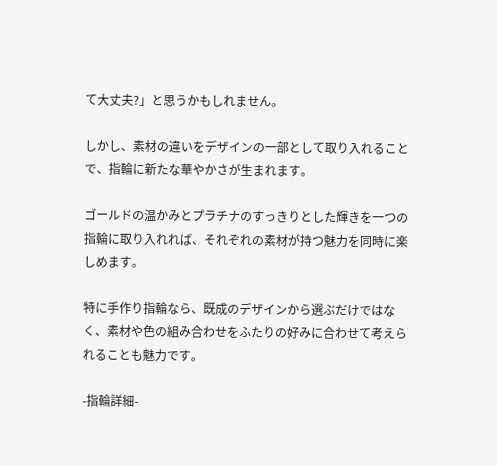て大丈夫?」と思うかもしれません。

しかし、素材の違いをデザインの一部として取り入れることで、指輪に新たな華やかさが生まれます。

ゴールドの温かみとプラチナのすっきりとした輝きを一つの指輪に取り入れれば、それぞれの素材が持つ魅力を同時に楽しめます。

特に手作り指輪なら、既成のデザインから選ぶだけではなく、素材や色の組み合わせをふたりの好みに合わせて考えられることも魅力です。

-指輪詳細-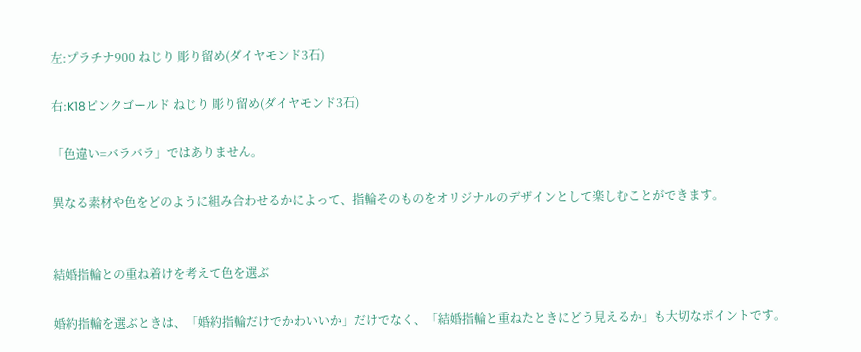左:プラチナ900 ねじり 彫り留め(ダイヤモンド3石)

右:K18ピンクゴールド ねじり 彫り留め(ダイヤモンド3石)

「色違い=バラバラ」ではありません。

異なる素材や色をどのように組み合わせるかによって、指輪そのものをオリジナルのデザインとして楽しむことができます。


結婚指輪との重ね着けを考えて色を選ぶ

婚約指輪を選ぶときは、「婚約指輪だけでかわいいか」だけでなく、「結婚指輪と重ねたときにどう見えるか」も大切なポイントです。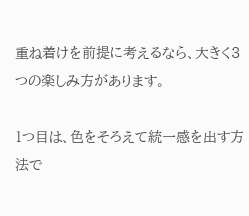重ね着けを前提に考えるなら、大きく3つの楽しみ方があります。

1つ目は、色をそろえて統一感を出す方法で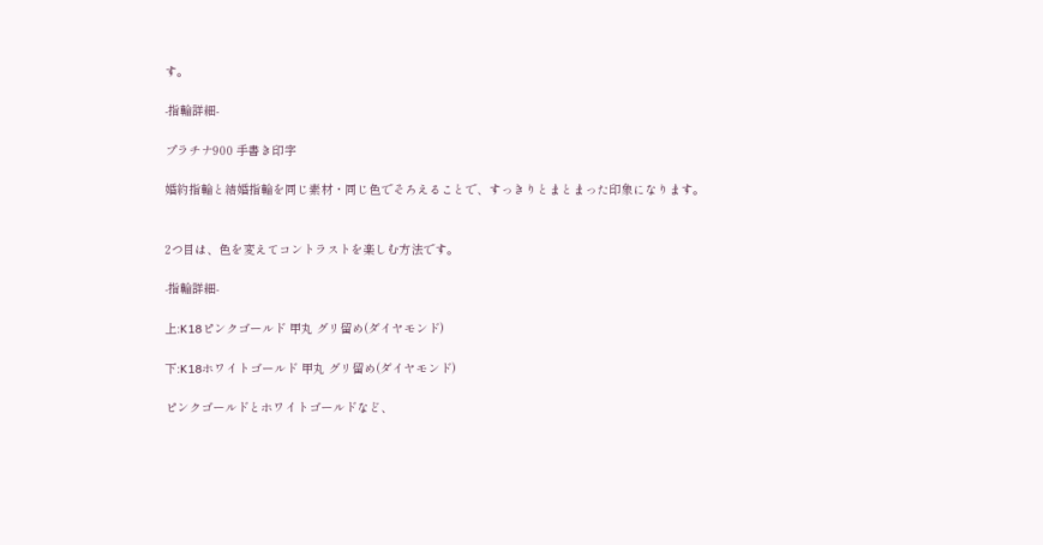す。

-指輪詳細-

プラチナ900 手書き印字

婚約指輪と結婚指輪を同じ素材・同じ色でそろえることで、すっきりとまとまった印象になります。


2つ目は、色を変えてコントラストを楽しむ方法です。

-指輪詳細-

上:K18ピンクゴールド 甲丸 グリ留め(ダイヤモンド)

下:K18ホワイトゴールド 甲丸 グリ留め(ダイヤモンド)

ピンクゴールドとホワイトゴールドなど、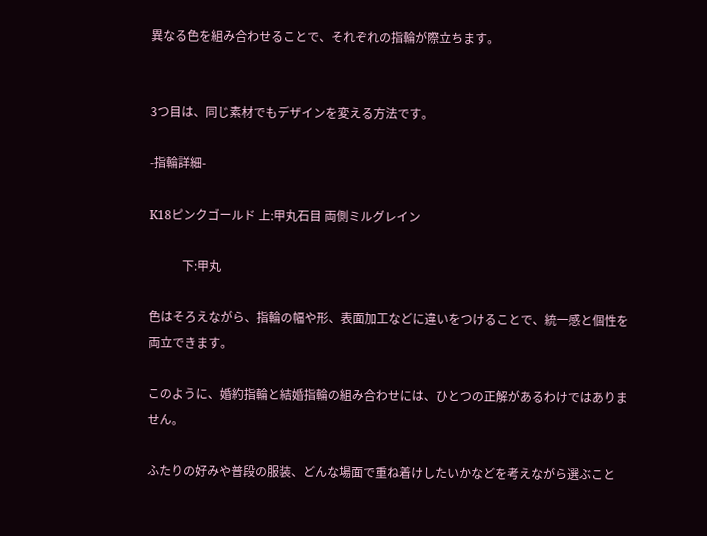異なる色を組み合わせることで、それぞれの指輪が際立ちます。


3つ目は、同じ素材でもデザインを変える方法です。

-指輪詳細-

K18ピンクゴールド 上:甲丸石目 両側ミルグレイン

           下:甲丸

色はそろえながら、指輪の幅や形、表面加工などに違いをつけることで、統一感と個性を両立できます。

このように、婚約指輪と結婚指輪の組み合わせには、ひとつの正解があるわけではありません。

ふたりの好みや普段の服装、どんな場面で重ね着けしたいかなどを考えながら選ぶこと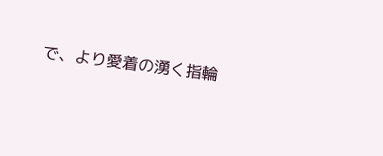で、より愛着の湧く指輪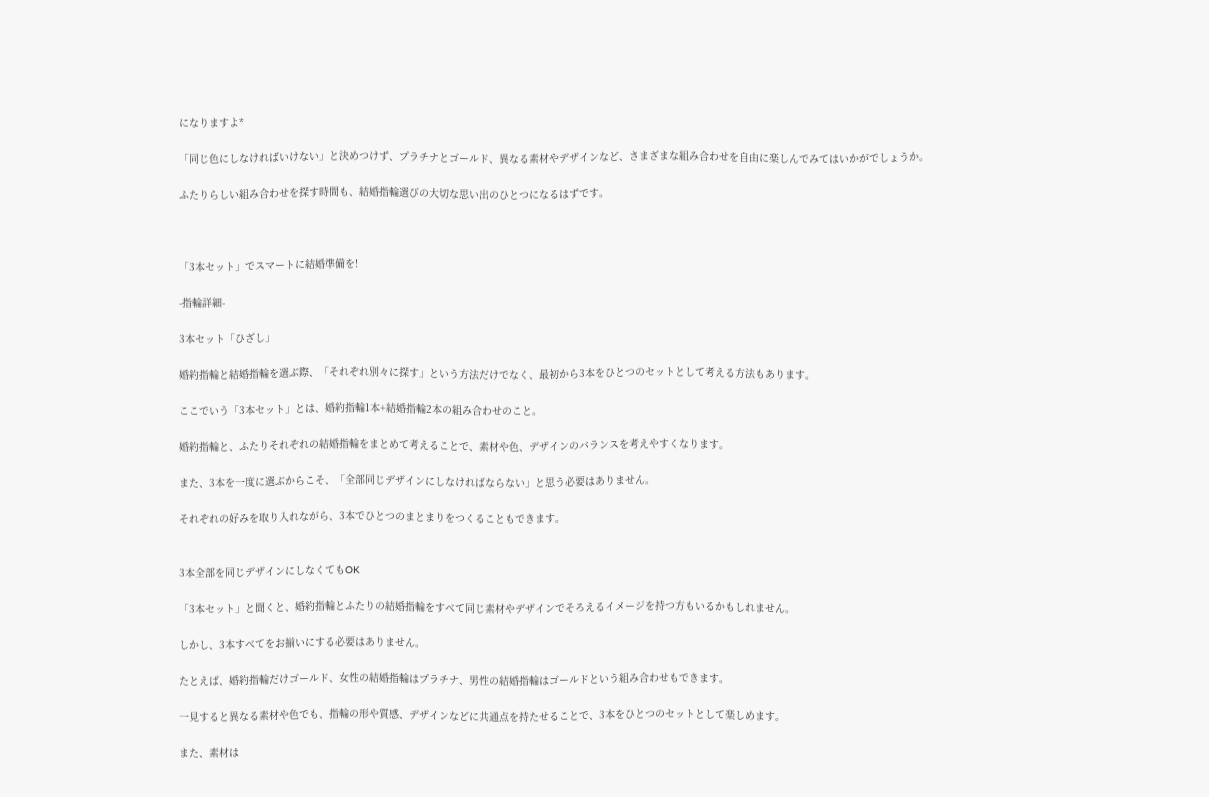になりますよ*

「同じ色にしなければいけない」と決めつけず、プラチナとゴールド、異なる素材やデザインなど、さまざまな組み合わせを自由に楽しんでみてはいかがでしょうか。

ふたりらしい組み合わせを探す時間も、結婚指輪選びの大切な思い出のひとつになるはずです。



「3本セット」でスマートに結婚準備を!

-指輪詳細-

3本セット「ひざし」

婚約指輪と結婚指輪を選ぶ際、「それぞれ別々に探す」という方法だけでなく、最初から3本をひとつのセットとして考える方法もあります。

ここでいう「3本セット」とは、婚約指輪1本+結婚指輪2本の組み合わせのこと。

婚約指輪と、ふたりそれぞれの結婚指輪をまとめて考えることで、素材や色、デザインのバランスを考えやすくなります。

また、3本を一度に選ぶからこそ、「全部同じデザインにしなければならない」と思う必要はありません。

それぞれの好みを取り入れながら、3本でひとつのまとまりをつくることもできます。


3本全部を同じデザインにしなくてもOK

「3本セット」と聞くと、婚約指輪とふたりの結婚指輪をすべて同じ素材やデザインでそろえるイメージを持つ方もいるかもしれません。

しかし、3本すべてをお揃いにする必要はありません。

たとえば、婚約指輪だけゴールド、女性の結婚指輪はプラチナ、男性の結婚指輪はゴールドという組み合わせもできます。

一見すると異なる素材や色でも、指輪の形や質感、デザインなどに共通点を持たせることで、3本をひとつのセットとして楽しめます。

また、素材は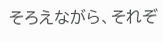そろえながら、それぞ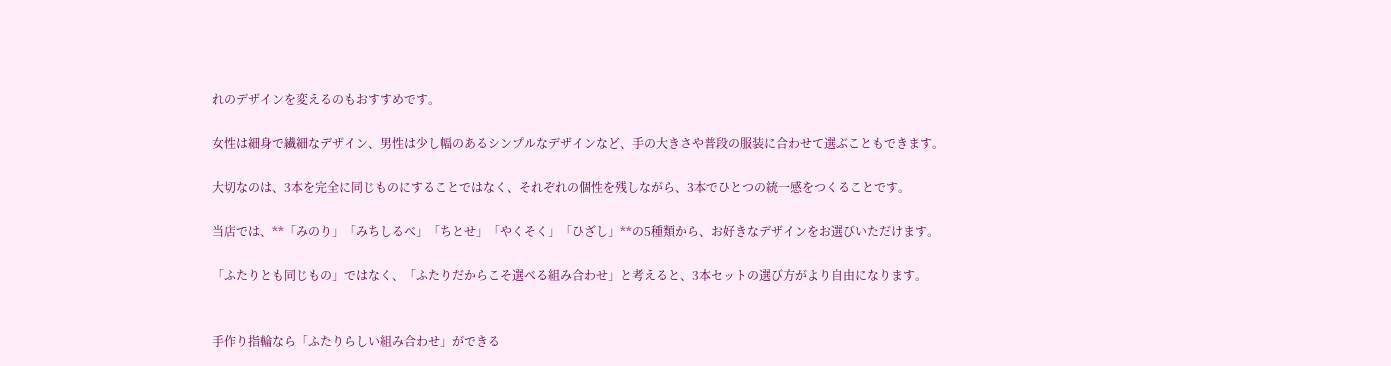れのデザインを変えるのもおすすめです。

女性は細身で繊細なデザイン、男性は少し幅のあるシンプルなデザインなど、手の大きさや普段の服装に合わせて選ぶこともできます。

大切なのは、3本を完全に同じものにすることではなく、それぞれの個性を残しながら、3本でひとつの統一感をつくることです。

当店では、**「みのり」「みちしるべ」「ちとせ」「やくそく」「ひざし」**の5種類から、お好きなデザインをお選びいただけます。

「ふたりとも同じもの」ではなく、「ふたりだからこそ選べる組み合わせ」と考えると、3本セットの選び方がより自由になります。


手作り指輪なら「ふたりらしい組み合わせ」ができる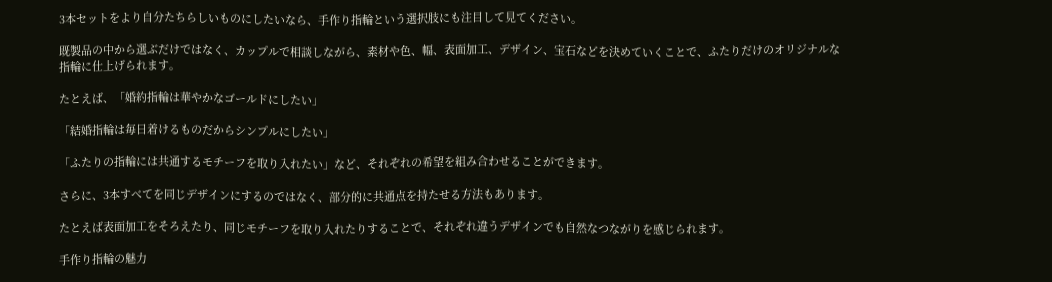3本セットをより自分たちらしいものにしたいなら、手作り指輪という選択肢にも注目して見てください。

既製品の中から選ぶだけではなく、カップルで相談しながら、素材や色、幅、表面加工、デザイン、宝石などを決めていくことで、ふたりだけのオリジナルな指輪に仕上げられます。

たとえば、「婚約指輪は華やかなゴールドにしたい」

「結婚指輪は毎日着けるものだからシンプルにしたい」

「ふたりの指輪には共通するモチーフを取り入れたい」など、それぞれの希望を組み合わせることができます。

さらに、3本すべてを同じデザインにするのではなく、部分的に共通点を持たせる方法もあります。

たとえば表面加工をそろえたり、同じモチーフを取り入れたりすることで、それぞれ違うデザインでも自然なつながりを感じられます。

手作り指輪の魅力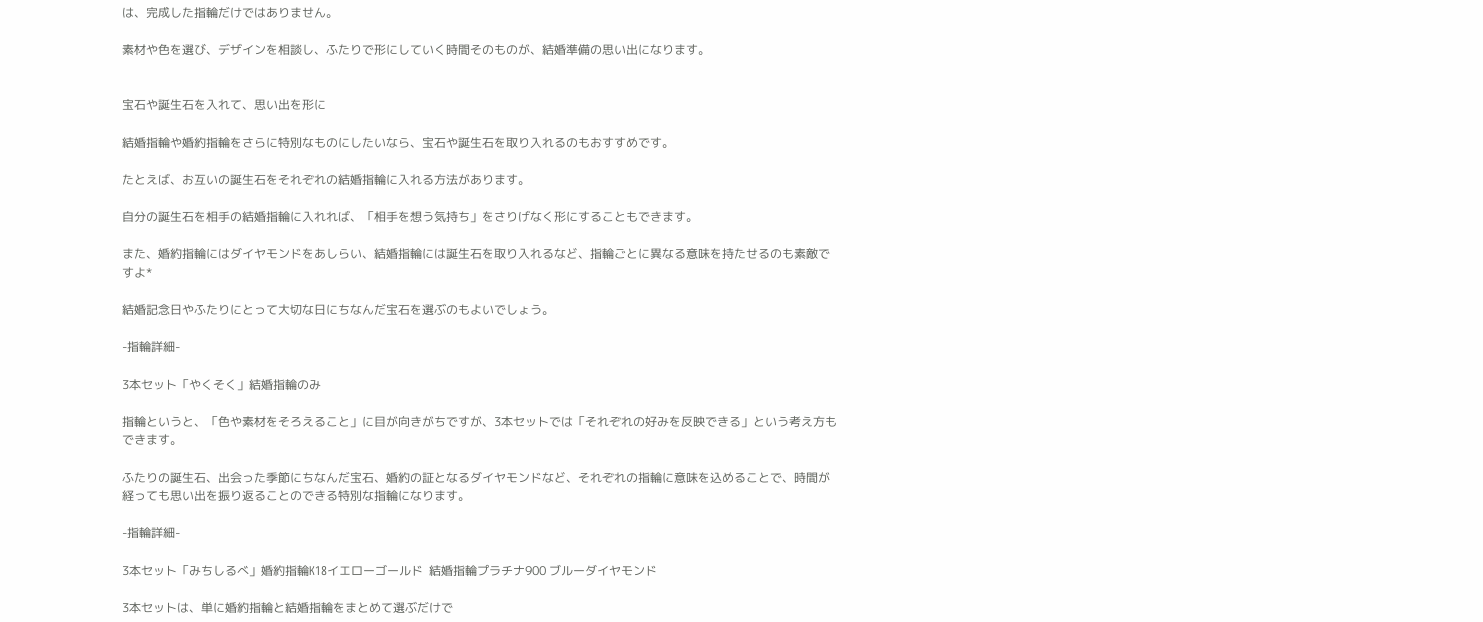は、完成した指輪だけではありません。

素材や色を選び、デザインを相談し、ふたりで形にしていく時間そのものが、結婚準備の思い出になります。


宝石や誕生石を入れて、思い出を形に

結婚指輪や婚約指輪をさらに特別なものにしたいなら、宝石や誕生石を取り入れるのもおすすめです。

たとえば、お互いの誕生石をそれぞれの結婚指輪に入れる方法があります。

自分の誕生石を相手の結婚指輪に入れれば、「相手を想う気持ち」をさりげなく形にすることもできます。

また、婚約指輪にはダイヤモンドをあしらい、結婚指輪には誕生石を取り入れるなど、指輪ごとに異なる意味を持たせるのも素敵ですよ*

結婚記念日やふたりにとって大切な日にちなんだ宝石を選ぶのもよいでしょう。

-指輪詳細-

3本セット「やくそく」結婚指輪のみ

指輪というと、「色や素材をそろえること」に目が向きがちですが、3本セットでは「それぞれの好みを反映できる」という考え方もできます。

ふたりの誕生石、出会った季節にちなんだ宝石、婚約の証となるダイヤモンドなど、それぞれの指輪に意味を込めることで、時間が経っても思い出を振り返ることのできる特別な指輪になります。

-指輪詳細-

3本セット「みちしるべ」婚約指輪K18イエローゴールド  結婚指輪プラチナ900 ブルーダイヤモンド

3本セットは、単に婚約指輪と結婚指輪をまとめて選ぶだけで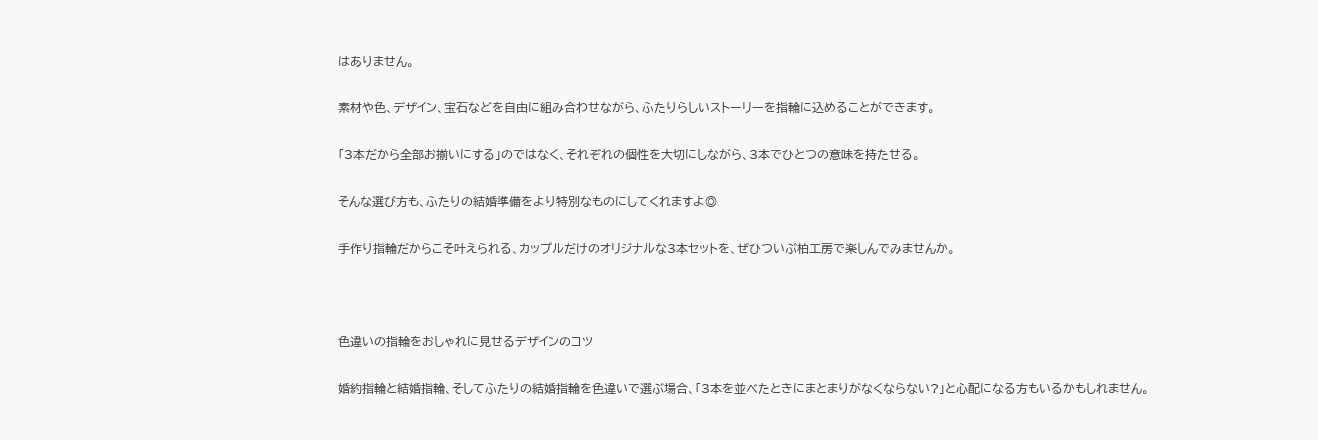はありません。

素材や色、デザイン、宝石などを自由に組み合わせながら、ふたりらしいストーリーを指輪に込めることができます。

「3本だから全部お揃いにする」のではなく、それぞれの個性を大切にしながら、3本でひとつの意味を持たせる。

そんな選び方も、ふたりの結婚準備をより特別なものにしてくれますよ◎

手作り指輪だからこそ叶えられる、カップルだけのオリジナルな3本セットを、ぜひついぶ柏工房で楽しんでみませんか。



色違いの指輪をおしゃれに見せるデザインのコツ

婚約指輪と結婚指輪、そしてふたりの結婚指輪を色違いで選ぶ場合、「3本を並べたときにまとまりがなくならない?」と心配になる方もいるかもしれません。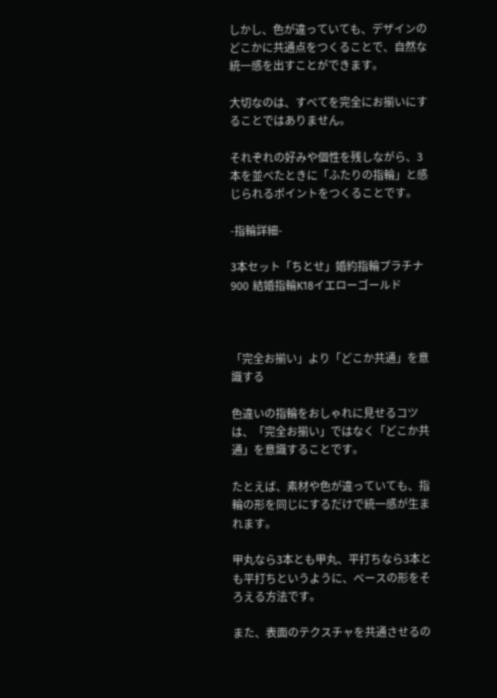しかし、色が違っていても、デザインのどこかに共通点をつくることで、自然な統一感を出すことができます。

大切なのは、すべてを完全にお揃いにすることではありません。

それぞれの好みや個性を残しながら、3本を並べたときに「ふたりの指輪」と感じられるポイントをつくることです。

-指輪詳細-

3本セット「ちとせ」婚約指輪プラチナ900  結婚指輪K18イエローゴールド



「完全お揃い」より「どこか共通」を意識する

色違いの指輪をおしゃれに見せるコツは、「完全お揃い」ではなく「どこか共通」を意識することです。

たとえば、素材や色が違っていても、指輪の形を同じにするだけで統一感が生まれます。

甲丸なら3本とも甲丸、平打ちなら3本とも平打ちというように、ベースの形をそろえる方法です。

また、表面のテクスチャを共通させるの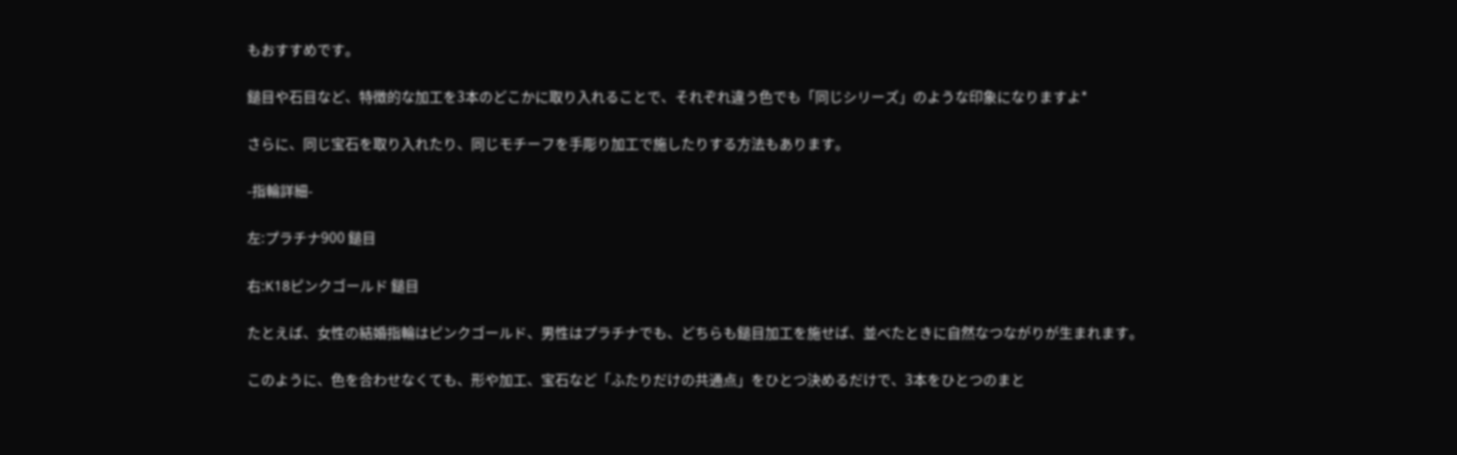もおすすめです。

鎚目や石目など、特徴的な加工を3本のどこかに取り入れることで、それぞれ違う色でも「同じシリーズ」のような印象になりますよ*

さらに、同じ宝石を取り入れたり、同じモチーフを手彫り加工で施したりする方法もあります。

-指輪詳細-

左:プラチナ900 鎚目

右:K18ピンクゴールド 鎚目

たとえば、女性の結婚指輪はピンクゴールド、男性はプラチナでも、どちらも鎚目加工を施せば、並べたときに自然なつながりが生まれます。

このように、色を合わせなくても、形や加工、宝石など「ふたりだけの共通点」をひとつ決めるだけで、3本をひとつのまと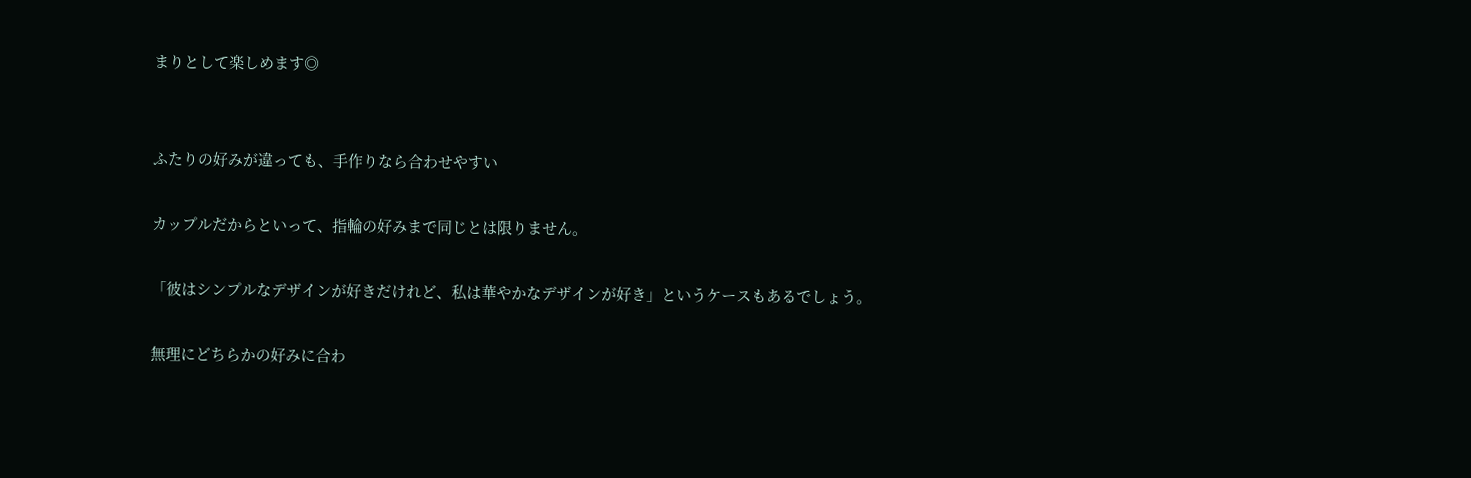まりとして楽しめます◎


ふたりの好みが違っても、手作りなら合わせやすい

カップルだからといって、指輪の好みまで同じとは限りません。

「彼はシンプルなデザインが好きだけれど、私は華やかなデザインが好き」というケースもあるでしょう。

無理にどちらかの好みに合わ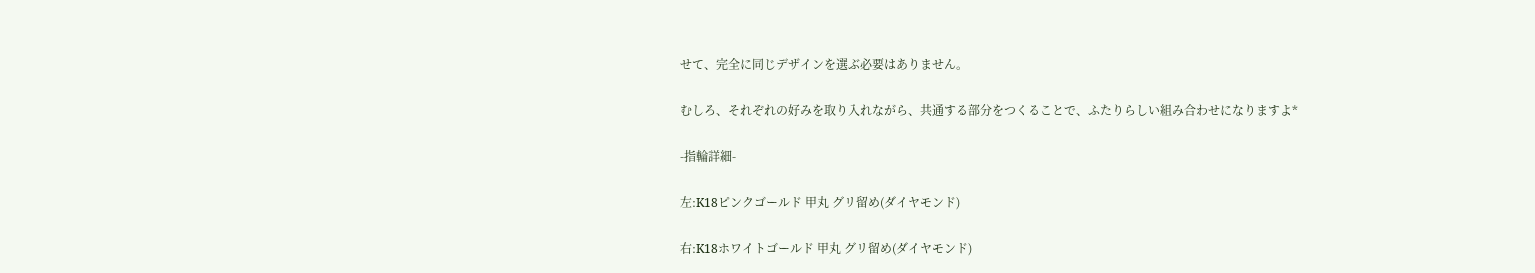せて、完全に同じデザインを選ぶ必要はありません。

むしろ、それぞれの好みを取り入れながら、共通する部分をつくることで、ふたりらしい組み合わせになりますよ*

-指輪詳細-

左:K18ピンクゴールド 甲丸 グリ留め(ダイヤモンド)

右:K18ホワイトゴールド 甲丸 グリ留め(ダイヤモンド)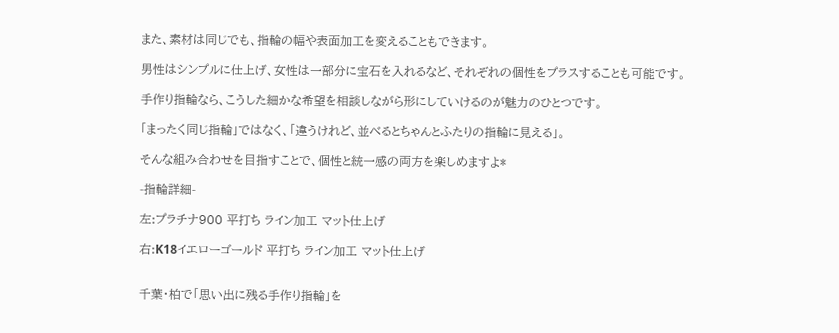また、素材は同じでも、指輪の幅や表面加工を変えることもできます。

男性はシンプルに仕上げ、女性は一部分に宝石を入れるなど、それぞれの個性をプラスすることも可能です。

手作り指輪なら、こうした細かな希望を相談しながら形にしていけるのが魅力のひとつです。

「まったく同じ指輪」ではなく、「違うけれど、並べるとちゃんとふたりの指輪に見える」。

そんな組み合わせを目指すことで、個性と統一感の両方を楽しめますよ*

-指輪詳細-

左:プラチナ900 平打ち ライン加工 マット仕上げ

右:K18イエローゴールド 平打ち ライン加工 マット仕上げ


千葉・柏で「思い出に残る手作り指輪」を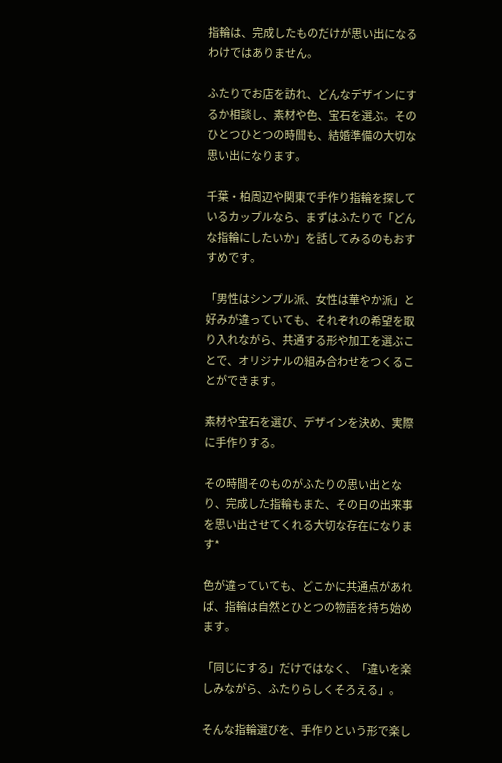指輪は、完成したものだけが思い出になるわけではありません。

ふたりでお店を訪れ、どんなデザインにするか相談し、素材や色、宝石を選ぶ。そのひとつひとつの時間も、結婚準備の大切な思い出になります。

千葉・柏周辺や関東で手作り指輪を探しているカップルなら、まずはふたりで「どんな指輪にしたいか」を話してみるのもおすすめです。

「男性はシンプル派、女性は華やか派」と好みが違っていても、それぞれの希望を取り入れながら、共通する形や加工を選ぶことで、オリジナルの組み合わせをつくることができます。

素材や宝石を選び、デザインを決め、実際に手作りする。

その時間そのものがふたりの思い出となり、完成した指輪もまた、その日の出来事を思い出させてくれる大切な存在になります*

色が違っていても、どこかに共通点があれば、指輪は自然とひとつの物語を持ち始めます。

「同じにする」だけではなく、「違いを楽しみながら、ふたりらしくそろえる」。

そんな指輪選びを、手作りという形で楽し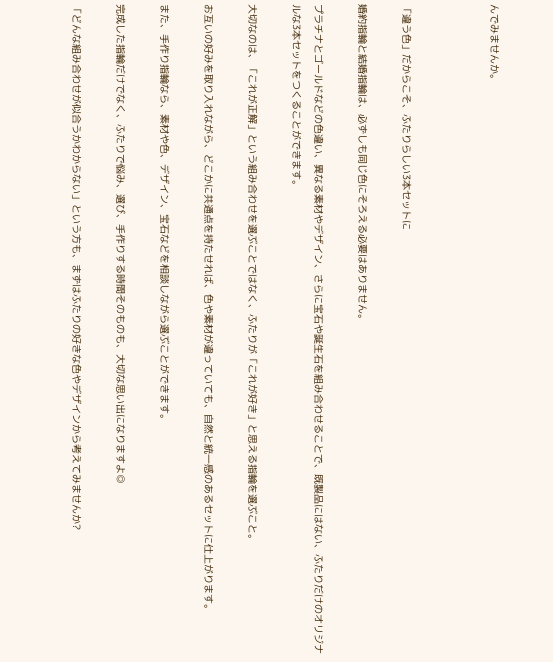んでみませんか。



「違う色」だからこそ、ふたりらしい3本セットに

婚約指輪と結婚指輪は、必ずしも同じ色にそろえる必要はありません。

プラチナとゴールドなどの色違い、異なる素材やデザイン、さらに宝石や誕生石を組み合わせることで、既製品にはない、ふたりだけのオリジナルな3本セットをつくることができます。

大切なのは、「これが正解」という組み合わせを選ぶことではなく、ふたりが「これが好き」と思える指輪を選ぶこと。

お互いの好みを取り入れながら、どこかに共通点を持たせれば、色や素材が違っていても、自然と統一感のあるセットに仕上がります。

また、手作り指輪なら、素材や色、デザイン、宝石などを相談しながら選ぶことができます。

完成した指輪だけでなく、ふたりで悩み、選び、手作りする時間そのものも、大切な思い出になりますよ◎

「どんな組み合わせが似合うかわからない」という方も、まずはふたりの好きな色やデザインから考えてみませんか?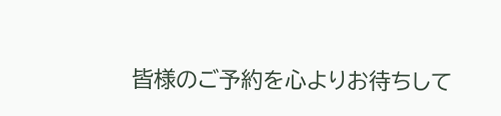皆様のご予約を心よりお待ちして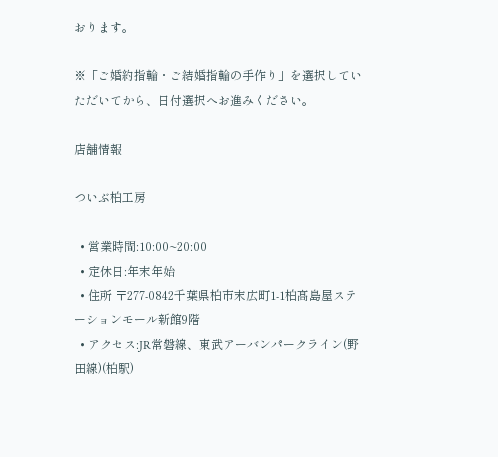おります。

※「ご婚約指輪・ご結婚指輪の手作り」を選択していただいてから、日付選択へお進みください。

店舗情報

ついぶ柏工房

  • 営業時間:10:00~20:00
  • 定休日:年末年始
  • 住所 〒277-0842千葉県柏市末広町1-1柏髙島屋ステーションモール新館9階
  • アクセス:JR常磐線、東武アーバンパークライン(野田線)(柏駅)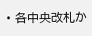• 各中央改札か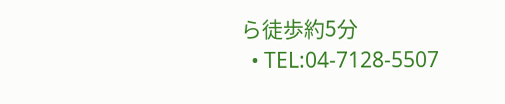ら徒歩約5分
  • TEL:04-7128-5507